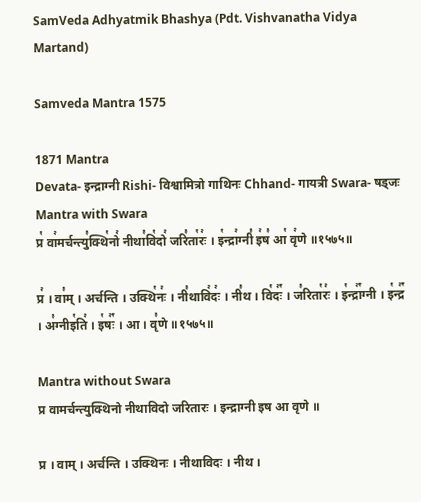SamVeda Adhyatmik Bhashya (Pdt. Vishvanatha Vidya Martand)

Samveda Mantra 1575

1871 Mantra
Devata- इन्द्राग्नी Rishi- विश्वामित्रो गाथिनः Chhand- गायत्री Swara- षड्जः
Mantra with Swara
प्र꣡ वा꣢मर्चन्त्यु꣣क्थि꣡नो꣢ नीथा꣣वि꣡दो꣢ जरि꣣ता꣡रः꣢ । इ꣡न्द्रा꣢ग्नी꣣ इ꣢ष꣣ आ꣡ वृ꣢णे ॥१५७५॥

प्र꣢ । वा꣣म् । अर्चन्ति । उक्थि꣡नः꣢ । नी꣣थावि꣢दः꣢ । नी꣣थ । वि꣡दः꣢꣯ । ज꣣रिता꣡रः꣢ । इ꣡न्द्रा꣢꣯ग्नी । इ꣡न्द्र꣢꣯ । अ꣣ग्नीइ꣡ति꣢ । इ꣡षः꣢꣯ । आ । वृ꣣णे ॥१५७५॥

Mantra without Swara
प्र वामर्चन्त्युक्थिनो नीथाविदो जरितारः । इन्द्राग्नी इष आ वृणे ॥

प्र । वाम् । अर्चन्ति । उक्थिनः । नीथाविदः । नीथ ।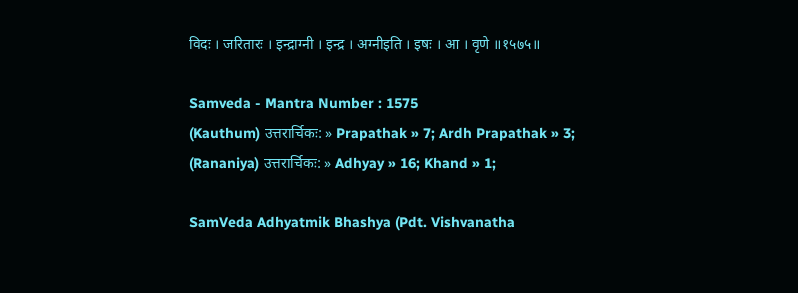विदः । जरितारः । इन्द्राग्नी । इन्द्र । अग्नीइति । इषः । आ । वृणे ॥१५७५॥

Samveda - Mantra Number : 1575
(Kauthum) उत्तरार्चिकः: » Prapathak » 7; Ardh Prapathak » 3;
(Rananiya) उत्तरार्चिकः: » Adhyay » 16; Khand » 1;

SamVeda Adhyatmik Bhashya (Pdt. Vishvanatha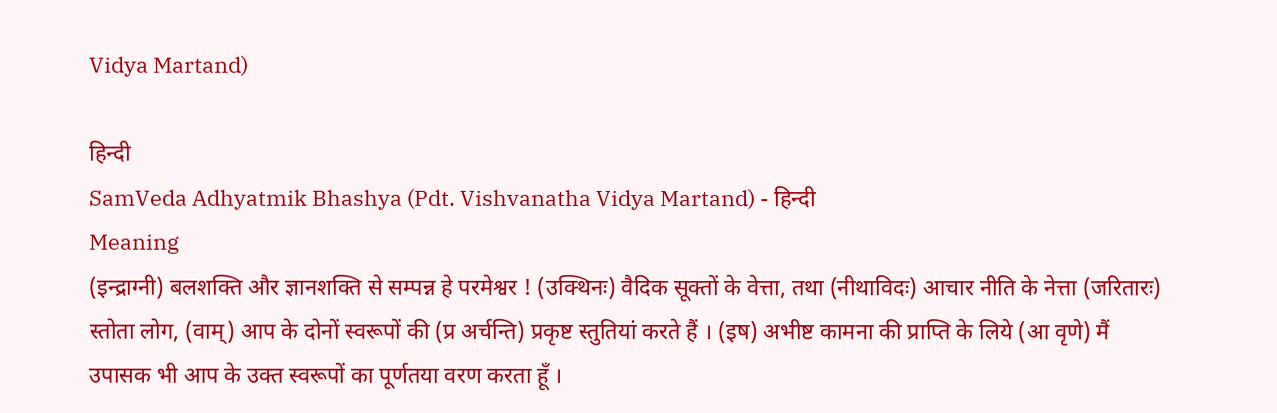Vidya Martand)

हिन्दी
SamVeda Adhyatmik Bhashya (Pdt. Vishvanatha Vidya Martand) - हिन्दी
Meaning
(इन्द्राग्नी) बलशक्ति और ज्ञानशक्ति से सम्पन्न हे परमेश्वर ! (उक्थिनः) वैदिक सूक्तों के वेत्ता, तथा (नीथाविदः) आचार नीति के नेत्ता (जरितारः) स्तोता लोग, (वाम्) आप के दोनों स्वरूपों की (प्र अर्चन्ति) प्रकृष्ट स्तुतियां करते हैं । (इष) अभीष्ट कामना की प्राप्ति के लिये (आ वृणे) मैं उपासक भी आप के उक्त स्वरूपों का पूर्णतया वरण करता हूँ ।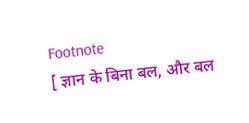Footnote
[ ज्ञान के बिना बल, और बल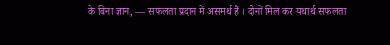के बिना ज्ञान, — सफलता प्रदान में असमर्थ हैं । दोनों मिल कर यथार्थ सफलता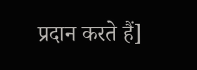प्रदान करते हैं]